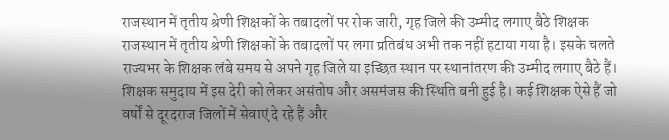राजस्थान में तृतीय श्रेणी शिक्षकों के तबादलों पर रोक जारी, गृह जिले की उम्मीद लगाए बैठे शिक्षक
राजस्थान में तृतीय श्रेणी शिक्षकों के तबादलों पर लगा प्रतिबंध अभी तक नहीं हटाया गया है। इसके चलते राज्यभर के शिक्षक लंबे समय से अपने गृह जिले या इच्छित स्थान पर स्थानांतरण की उम्मीद लगाए बैठे हैं।
शिक्षक समुदाय में इस देरी को लेकर असंतोष और असमंजस की स्थिति बनी हुई है। कई शिक्षक ऐसे हैं जो वर्षों से दूरदराज जिलों में सेवाएं दे रहे हैं और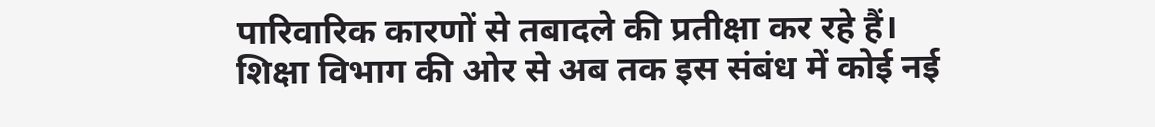पारिवारिक कारणों से तबादले की प्रतीक्षा कर रहे हैं।
शिक्षा विभाग की ओर से अब तक इस संबंध में कोई नई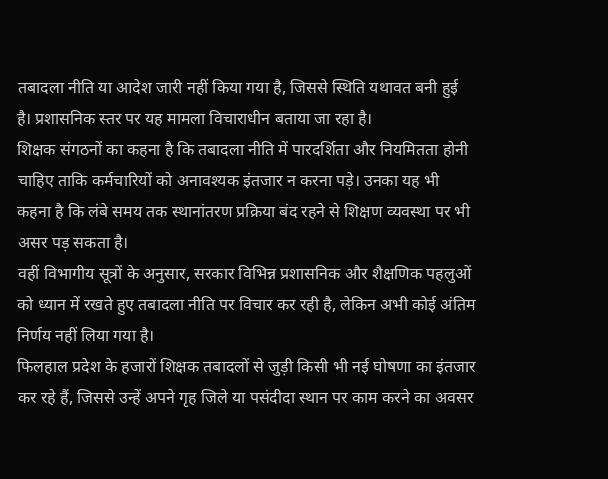तबादला नीति या आदेश जारी नहीं किया गया है, जिससे स्थिति यथावत बनी हुई है। प्रशासनिक स्तर पर यह मामला विचाराधीन बताया जा रहा है।
शिक्षक संगठनों का कहना है कि तबादला नीति में पारदर्शिता और नियमितता होनी चाहिए ताकि कर्मचारियों को अनावश्यक इंतजार न करना पड़े। उनका यह भी कहना है कि लंबे समय तक स्थानांतरण प्रक्रिया बंद रहने से शिक्षण व्यवस्था पर भी असर पड़ सकता है।
वहीं विभागीय सूत्रों के अनुसार, सरकार विभिन्न प्रशासनिक और शैक्षणिक पहलुओं को ध्यान में रखते हुए तबादला नीति पर विचार कर रही है, लेकिन अभी कोई अंतिम निर्णय नहीं लिया गया है।
फिलहाल प्रदेश के हजारों शिक्षक तबादलों से जुड़ी किसी भी नई घोषणा का इंतजार कर रहे हैं, जिससे उन्हें अपने गृह जिले या पसंदीदा स्थान पर काम करने का अवसर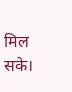मिल सके।